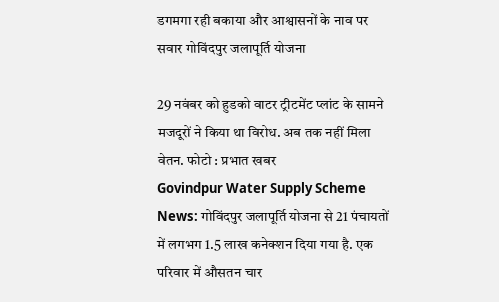डगमगा रही बकाया और आश्वासनों के नाव पर सवार गोविंदपुर जलापूर्ति योजना

29 नवंबर को हुडको वाटर ट्रीटमेंट प्लांट के सामने मजदूरों ने किया था विरोध. अब तक नहीं मिला वेतन. फोटो : प्रभात खबर
Govindpur Water Supply Scheme News: गोविंदपुर जलापूर्ति योजना से 21 पंचायतों में लगभग 1.5 लाख कनेक्शन दिया गया है. एक परिवार में औसतन चार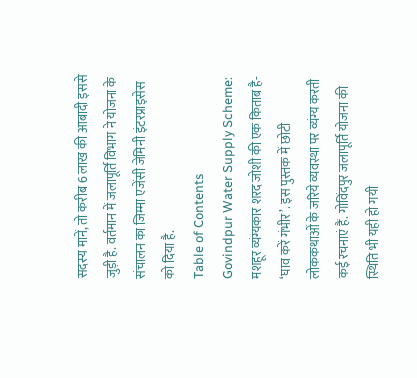सदस्य मानें, तो करीब 6 लाख की आबादी इससे जुड़ी है. वर्तमान में जलापूर्ति विभाग ने योजना के संचालन का जिम्मा एजेंसी जेमिनी इंटरप्राइसेस को दिया है.
Table of Contents
Govindpur Water Supply Scheme: मशहूर व्यंग्यकार शरद जोशी की एक किताब है- ‘घाव करें गंभीर’. इस पुस्तक में छोटी लोककथाओं के जरिये व्यवस्था पर व्यंग्य करती कई रचनाएं हैं. गोविंदपुर जलापूर्ति योजना की स्थिति भी यही हो गयी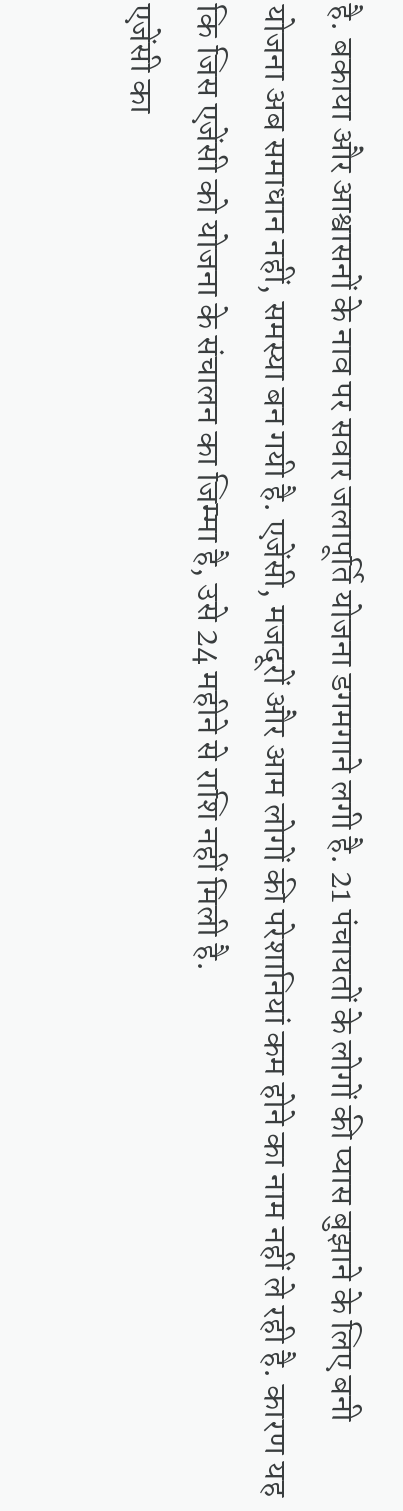है. बकाया और आश्वासनों के नाव पर सवार जलापूर्ति योजना डगमगाने लगी है. 21 पंचायतों के लोगों की प्यास बुझाने के लिए बनी योजना अब समाधान नहीं, समस्या बन गयी है. एजेंसी, मजदूरों और आम लोगों की परेशानियां कम होने का नाम नहीं ले रही है. कारण यह कि जिस एजेंसी को योजना के संचालन का जिम्मा है, उसे 24 महीने से राशि नहीं मिली है.
एजेंसी का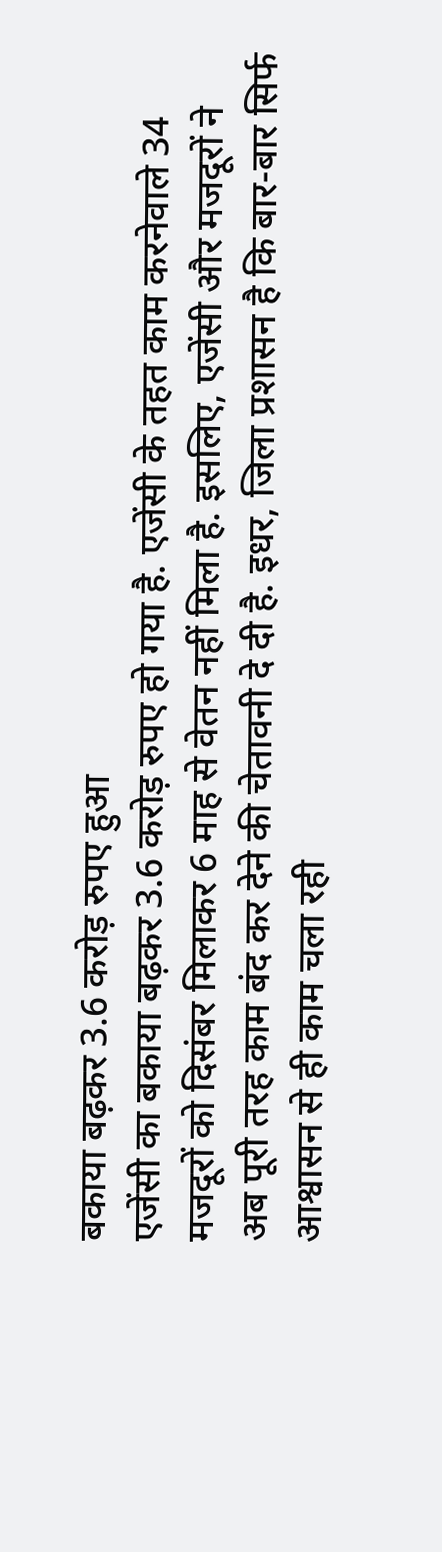बकाया बढ़कर 3.6 करोड़ रुपए हुआ
एजेंसी का बकाया बढ़कर 3.6 करोड़ रुपए हो गया है. एजेंसी के तहत काम करनेवाले 34 मजदूरों को दिसंबर मिलाकर 6 माह से वेतन नहीं मिला है. इसलिए, एजेंसी और मजदूरों ने अब पूरी तरह काम बंद कर देने की चेतावनी दे दी है. इधर, जिला प्रशासन है कि बार-बार सिर्फ आश्वासन से ही काम चला रही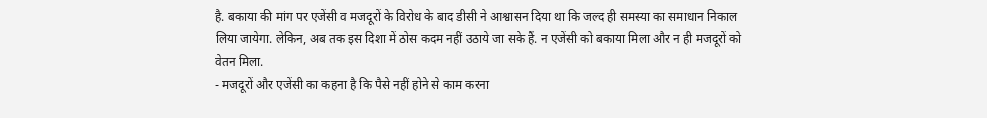है. बकाया की मांग पर एजेंसी व मजदूरों के विरोध के बाद डीसी ने आश्वासन दिया था कि जल्द ही समस्या का समाधान निकाल लिया जायेगा. लेकिन, अब तक इस दिशा में ठोस कदम नहीं उठाये जा सके हैं. न एजेंसी को बकाया मिला और न ही मजदूरों को वेतन मिला.
- मजदूरों और एजेंसी का कहना है कि पैसे नहीं होने से काम करना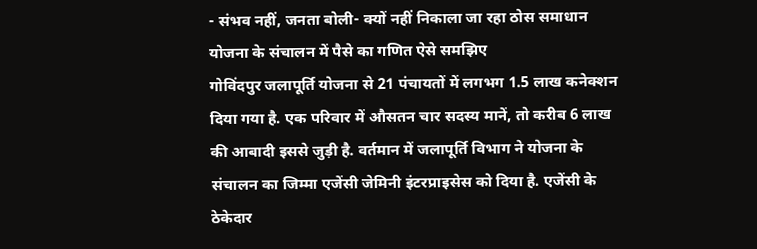- संभव नहीं, जनता बोली- क्यों नहीं निकाला जा रहा ठोस समाधान
योजना के संचालन में पैसे का गणित ऐसे समझिए
गोविंदपुर जलापूर्ति योजना से 21 पंचायतों में लगभग 1.5 लाख कनेक्शन दिया गया है. एक परिवार में औसतन चार सदस्य मानें, तो करीब 6 लाख की आबादी इससे जुड़ी है. वर्तमान में जलापूर्ति विभाग ने योजना के संचालन का जिम्मा एजेंसी जेमिनी इंटरप्राइसेस को दिया है. एजेंसी के ठेकेदार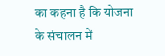का कहना है कि योजना के संचालन में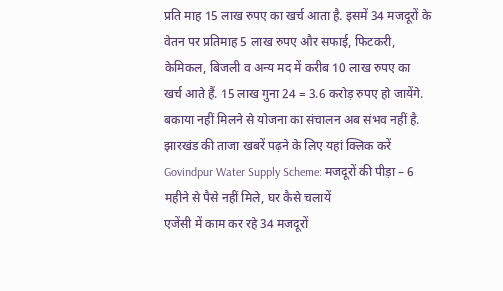प्रति माह 15 लाख रुपए का खर्च आता है. इसमें 34 मजदूरों के वेतन पर प्रतिमाह 5 लाख रुपए और सफाई, फिटकरी, केमिकल, बिजली व अन्य मद में करीब 10 लाख रुपए का खर्च आते हैं. 15 लाख गुना 24 = 3.6 करोड़ रुपए हो जायेंगे. बकाया नहीं मिलने से योजना का संचालन अब संभव नहीं है.
झारखंड की ताजा खबरें पढ़ने के लिए यहां क्लिक करें
Govindpur Water Supply Scheme: मजदूरों की पीड़ा – 6 महीने से पैसे नहीं मिले, घर कैसे चलायें
एजेंसी में काम कर रहे 34 मजदूरों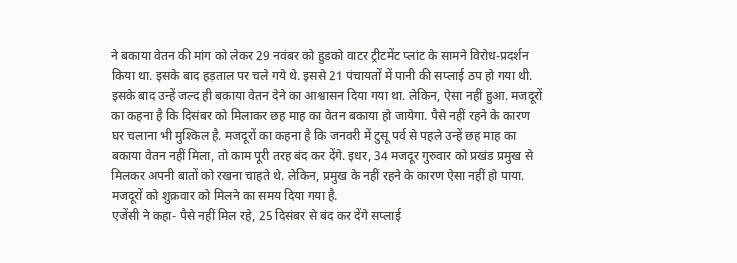ने बकाया वेतन की मांग को लेकर 29 नवंबर को हुडको वाटर ट्रीटमेंट प्लांट के सामने विरोध-प्रदर्शन किया था. इसके बाद हड़ताल पर चले गये थे. इससे 21 पंचायतों में पानी की सप्लाई ठप हो गया थी. इसके बाद उन्हें जल्द ही बकाया वेतन देने का आश्वासन दिया गया था. लेकिन, ऐसा नहीं हुआ. मजदूरों का कहना है कि दिसंबर को मिलाकर छह माह का वेतन बकाया हो जायेगा. पैसे नहीं रहने के कारण घर चलाना भी मुश्किल है. मजदूरों का कहना है कि जनवरी में टुसू पर्व से पहले उन्हें छह माह का बकाया वेतन नहीं मिला, तो काम पूरी तरह बंद कर देंगे. इधर, 34 मजदूर गुरुवार को प्रखंड प्रमुख से मिलकर अपनी बातों को रखना चाहते थे. लेकिन, प्रमुख के नहीं रहने के कारण ऐसा नहीं हो पाया. मजदूरों को शुक्रवार को मिलने का समय दिया गया है.
एजेंसी ने कहा- पैसे नहीं मिल रहे, 25 दिसंबर से बंद कर देंगे सप्लाई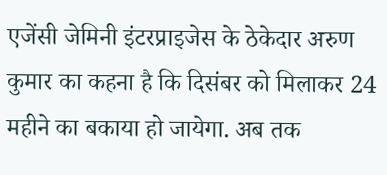एजेंसी जेमिनी इंटरप्राइजेस के ठेकेदार अरुण कुमार का कहना है कि दिसंबर को मिलाकर 24 महीने का बकाया हो जायेगा. अब तक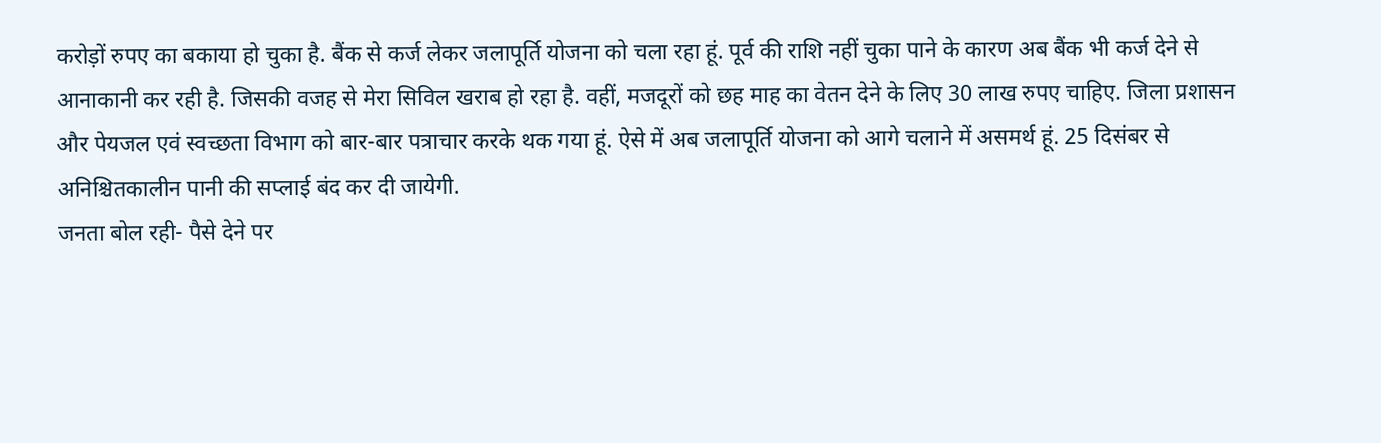करोड़ों रुपए का बकाया हो चुका है. बैंक से कर्ज लेकर जलापूर्ति योजना को चला रहा हूं. पूर्व की राशि नहीं चुका पाने के कारण अब बैंक भी कर्ज देने से आनाकानी कर रही है. जिसकी वजह से मेरा सिविल खराब हो रहा है. वहीं, मजदूरों को छह माह का वेतन देने के लिए 30 लाख रुपए चाहिए. जिला प्रशासन और पेयजल एवं स्वच्छता विभाग को बार-बार पत्राचार करके थक गया हूं. ऐसे में अब जलापूर्ति योजना को आगे चलाने में असमर्थ हूं. 25 दिसंबर से अनिश्चितकालीन पानी की सप्लाई बंद कर दी जायेगी.
जनता बोल रही- पैसे देने पर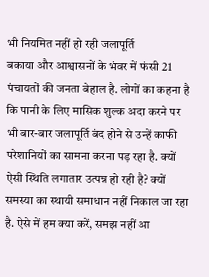भी नियमित नहीं हो रही जलापूर्ति
बकाया और आश्वासनों के भंवर में फंसी 21 पंचायतों की जनता बेहाल है. लोगों का कहना है कि पानी के लिए मासिक शुल्क अदा करने पर भी बार-बार जलापूर्ति बंद होने से उन्हें काफी परेशानियों का सामना करना पड़ रहा है. क्यों ऐसी स्थिति लगातार उत्पन्न हो रही है? क्यों समस्या का स्थायी समाधान नहीं निकाल जा रहा है. ऐसे में हम क्या करें, समझ नहीं आ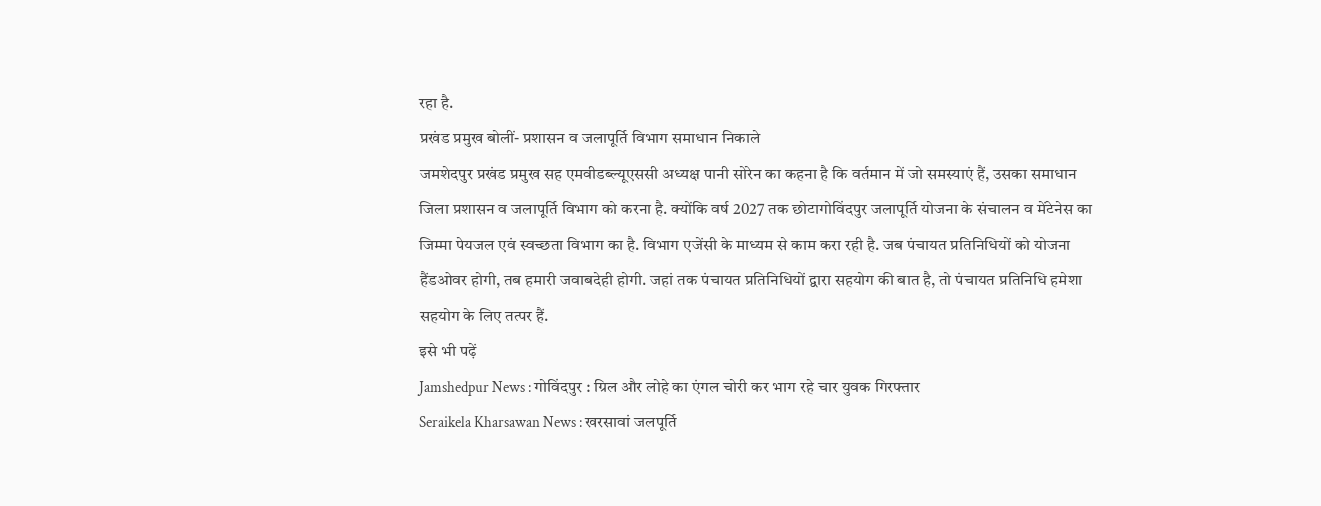रहा है.
प्रखंड प्रमुख बोलीं- प्रशासन व जलापूर्ति विभाग समाधान निकाले
जमशेदपुर प्रखंड प्रमुख सह एमवीडब्ल्यूएससी अध्यक्ष पानी सोरेन का कहना है कि वर्तमान में जो समस्याएं हैं, उसका समाधान जिला प्रशासन व जलापूर्ति विभाग को करना है. क्योंकि वर्ष 2027 तक छोटागोविंदपुर जलापूर्ति योजना के संचालन व मेंटेनेस का जिम्मा पेयजल एवं स्वच्छता विभाग का है. विभाग एजेंसी के माध्यम से काम करा रही है. जब पंचायत प्रतिनिधियों को योजना हैंडओवर होगी, तब हमारी जवाबदेही होगी. जहां तक पंचायत प्रतिनिधियों द्वारा सहयोग की बात है, तो पंचायत प्रतिनिधि हमेशा सहयोग के लिए तत्पर हैं.
इसे भी पढ़ें
Jamshedpur News : गोविंदपुर : ग्रिल और लोहे का एंगल चोरी कर भाग रहे चार युवक गिरफ्तार
Seraikela Kharsawan News : खरसावां जलपूर्ति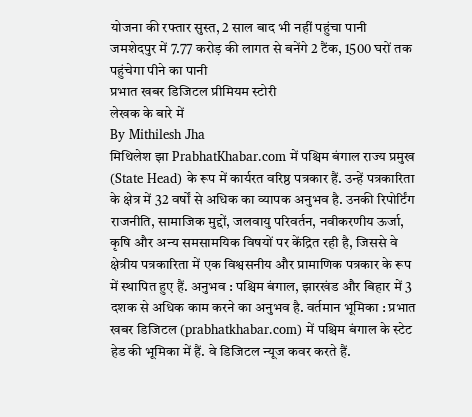योजना की रफ्तार सुस्त, 2 साल बाद भी नहीं पहुंचा पानी
जमशेदपुर में 7.77 करोड़ की लागत से बनेंगे 2 टैंक, 1500 घरों तक पहुंचेगा पीने का पानी
प्रभात खबर डिजिटल प्रीमियम स्टोरी
लेखक के बारे में
By Mithilesh Jha
मिथिलेश झा PrabhatKhabar.com में पश्चिम बंगाल राज्य प्रमुख (State Head) के रूप में कार्यरत वरिष्ठ पत्रकार हैं. उन्हें पत्रकारिता के क्षेत्र में 32 वर्षों से अधिक का व्यापक अनुभव है. उनकी रिपोर्टिंग राजनीति, सामाजिक मुद्दों, जलवायु परिवर्तन, नवीकरणीय ऊर्जा, कृषि और अन्य समसामयिक विषयों पर केंद्रित रही है, जिससे वे क्षेत्रीय पत्रकारिता में एक विश्वसनीय और प्रामाणिक पत्रकार के रूप में स्थापित हुए हैं. अनुभव : पश्चिम बंगाल, झारखंड और बिहार में 3 दशक से अधिक काम करने का अनुभव है. वर्तमान भूमिका : प्रभात खबर डिजिटल (prabhatkhabar.com) में पश्चिम बंगाल के स्टेट हेड की भूमिका में हैं. वे डिजिटल न्यूज कवर करते हैं.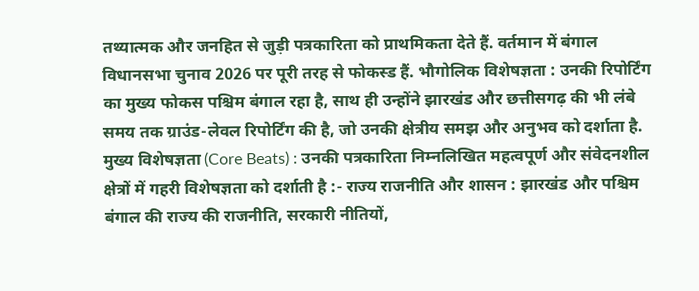तथ्यात्मक और जनहित से जुड़ी पत्रकारिता को प्राथमिकता देते हैं. वर्तमान में बंगाल विधानसभा चुनाव 2026 पर पूरी तरह से फोकस्ड हैं. भौगोलिक विशेषज्ञता : उनकी रिपोर्टिंग का मुख्य फोकस पश्चिम बंगाल रहा है, साथ ही उन्होंने झारखंड और छत्तीसगढ़ की भी लंबे समय तक ग्राउंड-लेवल रिपोर्टिंग की है, जो उनकी क्षेत्रीय समझ और अनुभव को दर्शाता है. मुख्य विशेषज्ञता (Core Beats) : उनकी पत्रकारिता निम्नलिखित महत्वपूर्ण और संवेदनशील क्षेत्रों में गहरी विशेषज्ञता को दर्शाती है :- राज्य राजनीति और शासन : झारखंड और पश्चिम बंगाल की राज्य की राजनीति, सरकारी नीतियों,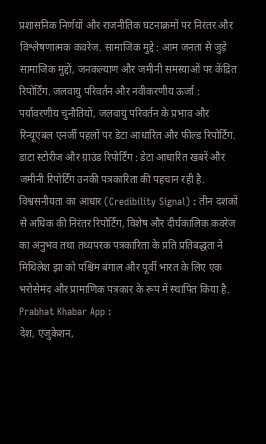प्रशासनिक निर्णयों और राजनीतिक घटनाक्रमों पर निरंतर और विश्लेषणात्मक कवरेज. सामाजिक मुद्दे : आम जनता से जुड़े सामाजिक मुद्दों, जनकल्याण और जमीनी समस्याओं पर केंद्रित रिपोर्टिंग. जलवायु परिवर्तन और नवीकरणीय ऊर्जा : पर्यावरणीय चुनौतियों, जलवायु परिवर्तन के प्रभाव और रिन्यूएबल एनर्जी पहलों पर डेटा आधारित और फील्ड रिपोर्टिंग. डाटा स्टोरीज और ग्राउंड रिपोर्टिंग : डेटा आधारित खबरें और जमीनी रिपोर्टिंग उनकी पत्रकारिता की पहचान रही है. विश्वसनीयता का आधार (Credibility Signal) : तीन दशकों से अधिक की निरंतर रिपोर्टिंग, विशेष और दीर्घकालिक कवरेज का अनुभव तथा तथ्यपरक पत्रकारिता के प्रति प्रतिबद्धता ने मिथिलेश झा को पश्चिम बंगाल और पूर्वी भारत के लिए एक भरोसेमंद और प्रामाणिक पत्रकार के रूप में स्थापित किया है.
Prabhat Khabar App :
देश, एजुकेशन,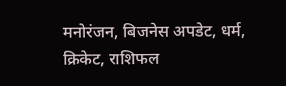मनोरंजन, बिजनेस अपडेट, धर्म, क्रिकेट, राशिफल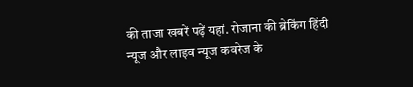की ताजा खबरें पढ़ें यहां. रोजाना की ब्रेकिंग हिंदी न्यूज और लाइव न्यूज कवरेज के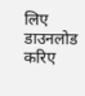लिए डाउनलोड करिए